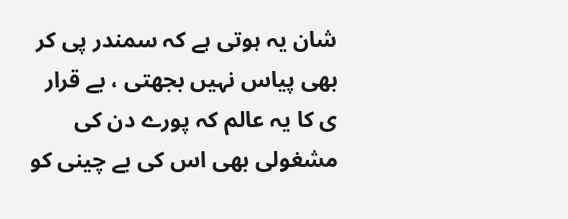شان یہ ہوتی ہے کہ سمندر پی کر بھی پیاس نہیں بجھتی ، بے قرار ی کا یہ عالم کہ پورے دن کی مشغولی بھی اس کی بے چینی کو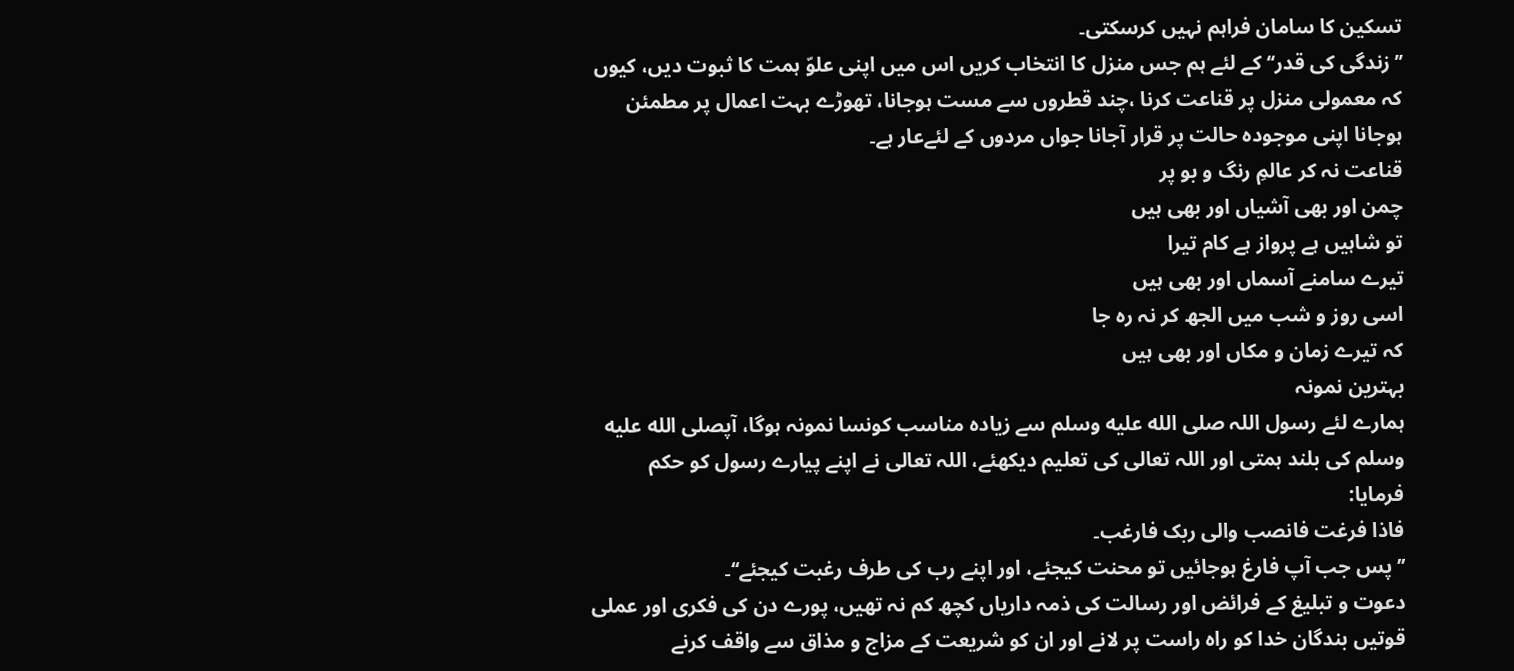تسکین کا سامان فراہم نہیں کرسکتی۔
’’زندگی کی قدر‘‘ کے لئے ہم جس منزل کا انتخاب کریں اس میں اپنی علوّ ہمت کا ثبوت دیں، کیوں کہ معمولی منزل پر قناعت کرنا ،چند قطروں سے مست ہوجانا، تھوڑے بہت اعمال پر مطمئن ہوجانا اپنی موجودہ حالت پر قرار آجانا جواں مردوں کے لئےعار ہے۔
قناعت نہ کر عالمِ رنگ و بو پر
چمن اور بھی آشیاں اور بھی ہیں
تو شاہیں ہے پرواز ہے کام تیرا
تیرے سامنے آسماں اور بھی ہیں
اسی روز و شب میں الجھ کر نہ رہ جا
کہ تیرے زمان و مکاں اور بھی ہیں
بہترین نمونہ
ہمارے لئے رسول اللہ صلى الله عليه وسلم سے زیادہ مناسب کونسا نمونہ ہوگا، آپصلى الله عليه وسلم کی بلند ہمتی اور اللہ تعالی کی تعلیم دیکھئے، اللہ تعالی نے اپنے پیارے رسول کو حکم فرمایا:
فاذا فرغت فانصب والی ربک فارغب۔
’’پس جب آپ فارغ ہوجائیں تو محنت کیجئے، اور اپنے رب کی طرف رغبت کیجئے‘‘۔
دعوت و تبلیغ کے فرائض اور رسالت کی ذمہ داریاں کچھ کم نہ تھیں، پورے دن کی فکری اور عملی قوتیں بندگان خدا کو راہ راست پر لانے اور ان کو شریعت کے مزاج و مذاق سے واقف کرنے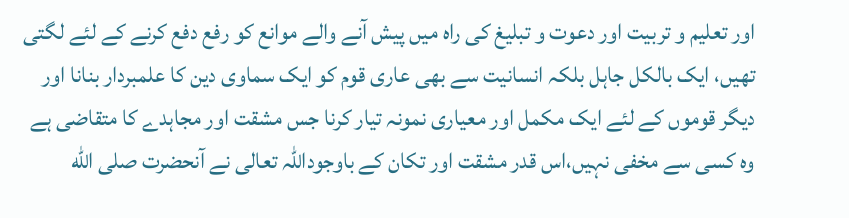اور تعلیم و تربیت اور دعوت و تبلیغ کی راہ میں پیش آنے والے موانع کو رفع دفع کرنے کے لئے لگتی تھیں، ایک بالکل جاہل بلکہ انسانیت سے بھی عاری قوم کو ایک سماوی دین کا علمبردار بنانا اور دیگر قوموں کے لئے ایک مکمل اور معیاری نمونہ تیار کرنا جس مشقت اور مجاہدے کا متقاضی ہے وہ کسی سے مخفی نہیں،اس قدر مشقت اور تکان کے باوجوداللہ تعالی نے آنحضرت صلى الله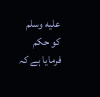عليه وسلم کو حکم فرمایا ہے کہ